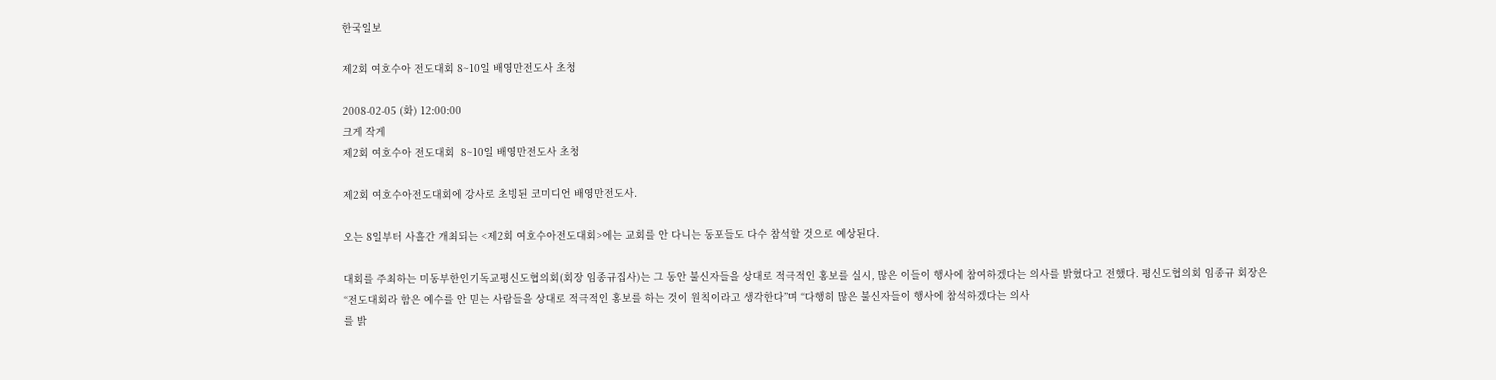한국일보

제2회 여호수아 전도대회 8~10일 배영만전도사 초청

2008-02-05 (화) 12:00:00
크게 작게
제2회 여호수아 전도대회  8~10일 배영만전도사 초청

제2회 여호수아전도대회에 강사로 초빙된 코미디언 배영만전도사.

오는 8일부터 사흘간 개최되는 <제2회 여호수아전도대회>에는 교회를 안 다니는 동포들도 다수 참석할 것으로 예상된다.

대회를 주최하는 미동부한인기독교평신도협의회(회장 임종규집사)는 그 동안 불신자들을 상대로 적극적인 홍보를 실시, 많은 이들이 행사에 참여하겠다는 의사를 밝혔다고 전했다. 평신도협의회 임종규 회장은 “전도대회라 함은 예수를 안 믿는 사람들을 상대로 적극적인 홍보를 하는 것이 원칙이라고 생각한다”며 “다행히 많은 불신자들이 행사에 참석하겠다는 의사
를 밝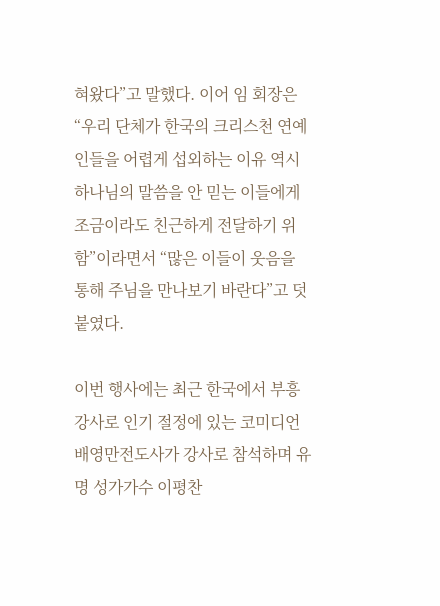혀왔다”고 말했다. 이어 임 회장은 “우리 단체가 한국의 크리스천 연예인들을 어렵게 섭외하는 이유 역시 하나님의 말씀을 안 믿는 이들에게 조금이라도 친근하게 전달하기 위함”이라면서 “많은 이들이 웃음을 통해 주님을 만나보기 바란다”고 덧붙였다.

이번 행사에는 최근 한국에서 부흥강사로 인기 절정에 있는 코미디언 배영만전도사가 강사로 참석하며 유명 성가가수 이평찬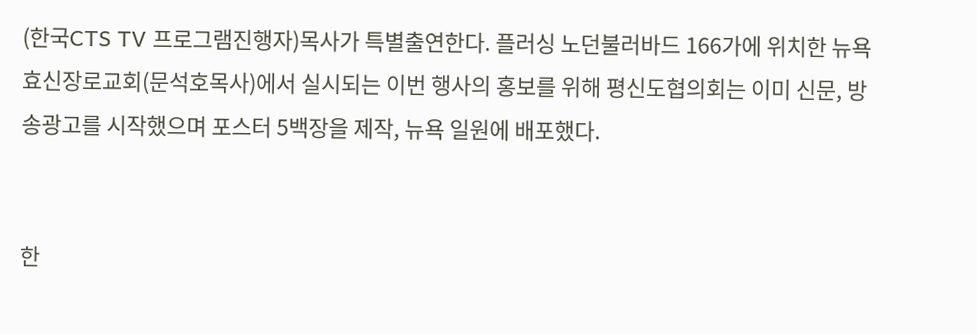(한국CTS TV 프로그램진행자)목사가 특별출연한다. 플러싱 노던불러바드 166가에 위치한 뉴욕효신장로교회(문석호목사)에서 실시되는 이번 행사의 홍보를 위해 평신도협의회는 이미 신문, 방송광고를 시작했으며 포스터 5백장을 제작, 뉴욕 일원에 배포했다.


한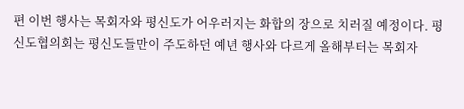편 이번 행사는 목회자와 평신도가 어우러지는 화합의 장으로 치러질 예정이다. 평신도협의회는 평신도들만이 주도하던 예년 행사와 다르게 올해부터는 목회자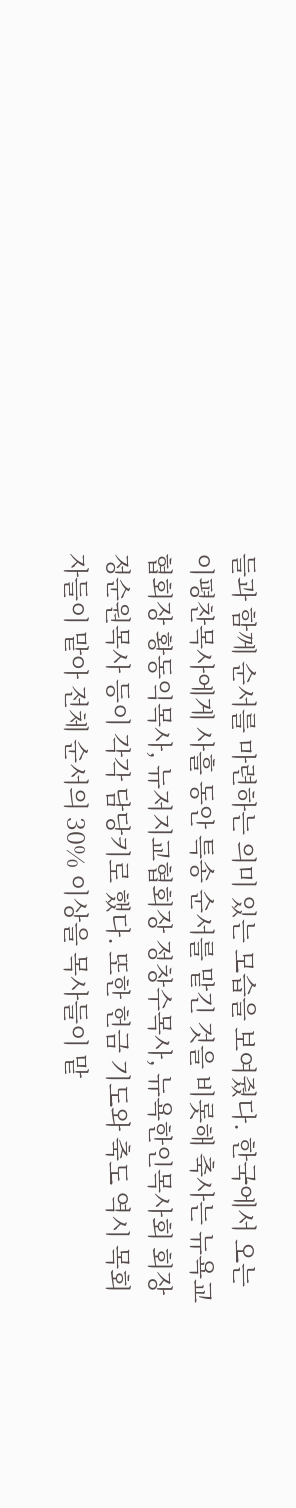들과 함께 순서를 마련하는 의미 있는 모습을 보여줬다. 한국에서 오는 이평찬목사에게 사흘 동안 특송 순서를 맡긴 것을 비롯해 축사는 뉴욕교협회장 황동익목사, 뉴저지교협회장 정창수목사, 뉴욕한인목사회 회장 정순원목사 등이 각각 담당키로 했다. 또한 헌금 기도와 축도 역시 목회자들이 맡아 전체 순서의 30% 이상을 목사들이 맡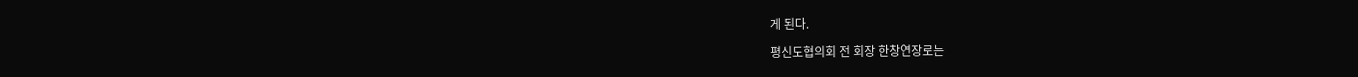게 된다.

평신도협의회 전 회장 한창연장로는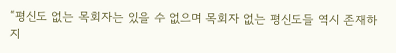“평신도 없는 목회자는 있을 수 없으며 목회자 없는 평신도들 역시 존재하지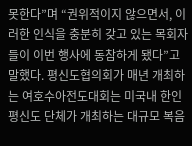못한다”며 “권위적이지 않으면서, 이러한 인식을 충분히 갖고 있는 목회자들이 이번 행사에 동참하게 됐다”고 말했다. 평신도협의회가 매년 개최하는 여호수아전도대회는 미국내 한인 평신도 단체가 개최하는 대규모 복음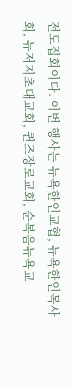전도집회이다. 이번 행사는 뉴욕한인교협, 뉴욕한인목사회, 뉴저지초대교회, 퀸즈장로교회, 순복음뉴욕교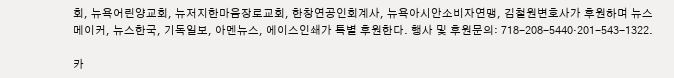회, 뉴욕어린양교회, 뉴저지한마음장로교회, 한창연공인회계사, 뉴욕아시안소비자연맹, 김철원변호사가 후원하며 뉴스메이커, 뉴스한국, 기독일보, 아멘뉴스, 에이스인쇄가 특별 후원한다. 행사 및 후원문의: 718-208-5440·201-543-1322.

카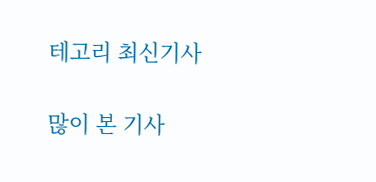테고리 최신기사

많이 본 기사